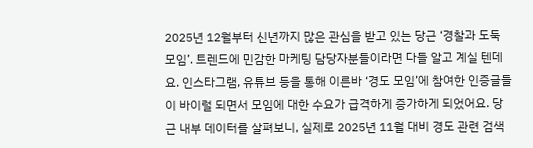2025년 12월부터 신년까지 많은 관심을 받고 있는 당근 ‘경찰과 도둑 모임’. 트렌드에 민감한 마케팅 담당자분들이라면 다들 알고 계실 텐데요. 인스타그램, 유튜브 등을 통해 이른바 ‘경도 모임’에 참여한 인증글들이 바이럴 되면서 모임에 대한 수요가 급격하게 증가하게 되었어요. 당근 내부 데이터를 살펴보니, 실제로 2025년 11월 대비 경도 관련 검색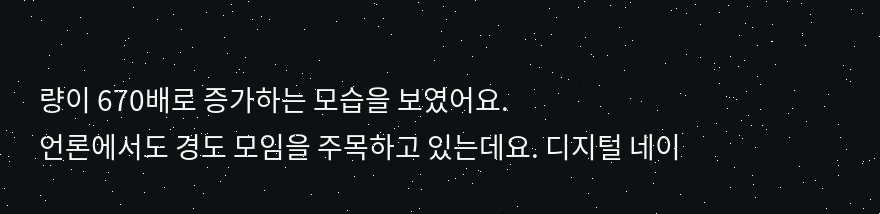량이 670배로 증가하는 모습을 보였어요.
언론에서도 경도 모임을 주목하고 있는데요. 디지털 네이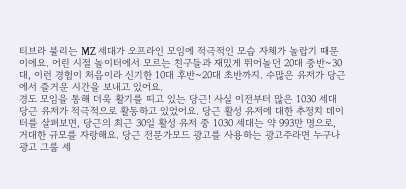티브라 불리는 MZ 세대가 오프라인 모임에 적극적인 모습 자체가 놀랍기 때문이에요. 어린 시절 놀이터에서 모르는 친구들과 재밌게 뛰어놀던 20대 중반~30대, 이런 경험이 처음이라 신기한 10대 후반~20대 초반까지. 수많은 유저가 당근에서 즐거운 시간을 보내고 있어요.
경도 모임을 통해 더욱 활기를 띠고 있는 당근! 사실 이전부터 많은 1030 세대 당근 유저가 적극적으로 활동하고 있었어요. 당근 활성 유저에 대한 추정치 데이터를 살펴보면, 당근의 최근 30일 활성 유저 중 1030 세대는 약 993만 명으로, 거대한 규모를 자랑해요. 당근 전문가모드 광고를 사용하는 광고주라면 누구나 광고 그룹 세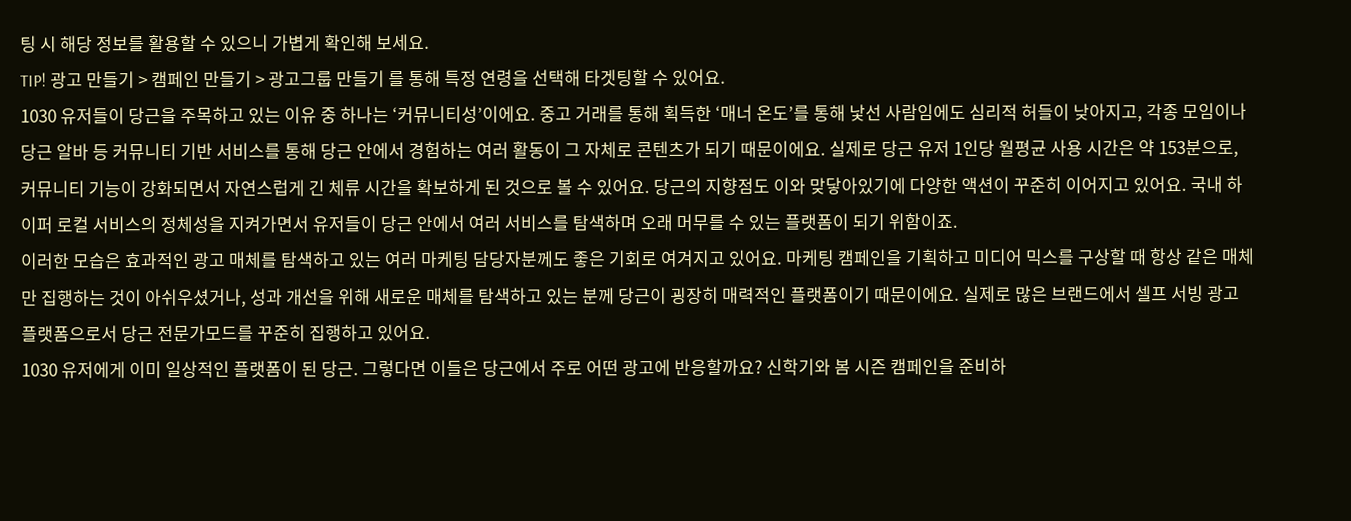팅 시 해당 정보를 활용할 수 있으니 가볍게 확인해 보세요.
TIP! 광고 만들기 > 캠페인 만들기 > 광고그룹 만들기 를 통해 특정 연령을 선택해 타겟팅할 수 있어요.
1030 유저들이 당근을 주목하고 있는 이유 중 하나는 ‘커뮤니티성’이에요. 중고 거래를 통해 획득한 ‘매너 온도’를 통해 낯선 사람임에도 심리적 허들이 낮아지고, 각종 모임이나 당근 알바 등 커뮤니티 기반 서비스를 통해 당근 안에서 경험하는 여러 활동이 그 자체로 콘텐츠가 되기 때문이에요. 실제로 당근 유저 1인당 월평균 사용 시간은 약 153분으로, 커뮤니티 기능이 강화되면서 자연스럽게 긴 체류 시간을 확보하게 된 것으로 볼 수 있어요. 당근의 지향점도 이와 맞닿아있기에 다양한 액션이 꾸준히 이어지고 있어요. 국내 하이퍼 로컬 서비스의 정체성을 지켜가면서 유저들이 당근 안에서 여러 서비스를 탐색하며 오래 머무를 수 있는 플랫폼이 되기 위함이죠.
이러한 모습은 효과적인 광고 매체를 탐색하고 있는 여러 마케팅 담당자분께도 좋은 기회로 여겨지고 있어요. 마케팅 캠페인을 기획하고 미디어 믹스를 구상할 때 항상 같은 매체만 집행하는 것이 아쉬우셨거나, 성과 개선을 위해 새로운 매체를 탐색하고 있는 분께 당근이 굉장히 매력적인 플랫폼이기 때문이에요. 실제로 많은 브랜드에서 셀프 서빙 광고 플랫폼으로서 당근 전문가모드를 꾸준히 집행하고 있어요.
1030 유저에게 이미 일상적인 플랫폼이 된 당근. 그렇다면 이들은 당근에서 주로 어떤 광고에 반응할까요? 신학기와 봄 시즌 캠페인을 준비하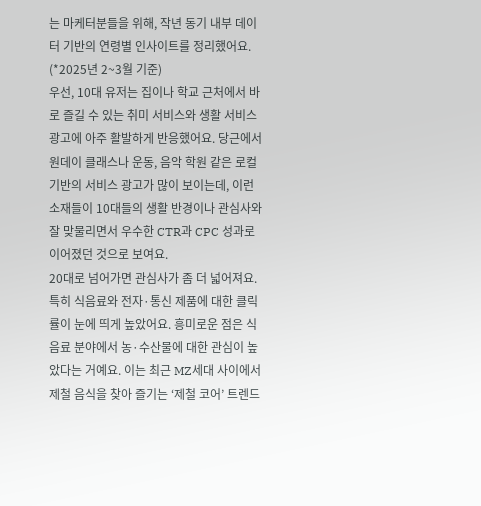는 마케터분들을 위해, 작년 동기 내부 데이터 기반의 연령별 인사이트를 정리했어요. (*2025년 2~3월 기준)
우선, 10대 유저는 집이나 학교 근처에서 바로 즐길 수 있는 취미 서비스와 생활 서비스 광고에 아주 활발하게 반응했어요. 당근에서 원데이 클래스나 운동, 음악 학원 같은 로컬 기반의 서비스 광고가 많이 보이는데, 이런 소재들이 10대들의 생활 반경이나 관심사와 잘 맞물리면서 우수한 CTR과 CPC 성과로 이어졌던 것으로 보여요.
20대로 넘어가면 관심사가 좀 더 넓어져요. 특히 식음료와 전자·통신 제품에 대한 클릭률이 눈에 띄게 높았어요. 흥미로운 점은 식음료 분야에서 농·수산물에 대한 관심이 높았다는 거예요. 이는 최근 MZ세대 사이에서 제철 음식을 찾아 즐기는 ‘제철 코어’ 트렌드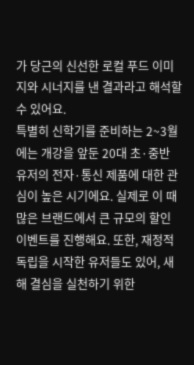가 당근의 신선한 로컬 푸드 이미지와 시너지를 낸 결과라고 해석할 수 있어요.
특별히 신학기를 준비하는 2~3월에는 개강을 앞둔 20대 초·중반 유저의 전자·통신 제품에 대한 관심이 높은 시기에요. 실제로 이 때 많은 브랜드에서 큰 규모의 할인 이벤트를 진행해요. 또한, 재정적 독립을 시작한 유저들도 있어, 새해 결심을 실천하기 위한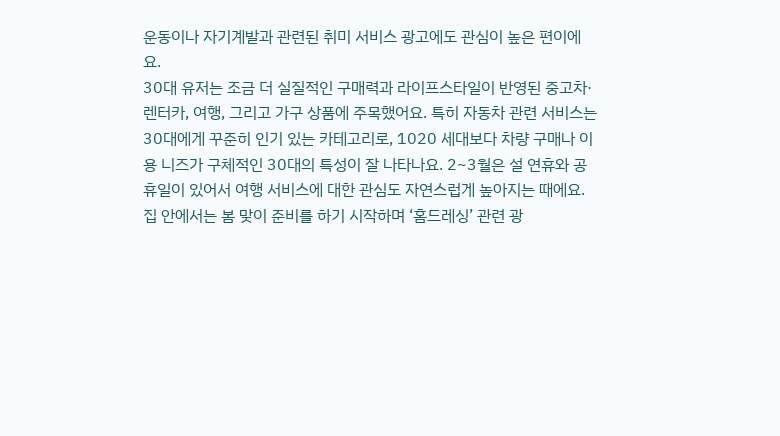운동이나 자기계발과 관련된 취미 서비스 광고에도 관심이 높은 편이에요.
30대 유저는 조금 더 실질적인 구매력과 라이프스타일이 반영된 중고차·렌터카, 여행, 그리고 가구 상품에 주목했어요. 특히 자동차 관련 서비스는 30대에게 꾸준히 인기 있는 카테고리로, 1020 세대보다 차량 구매나 이용 니즈가 구체적인 30대의 특성이 잘 나타나요. 2~3월은 설 연휴와 공휴일이 있어서 여행 서비스에 대한 관심도 자연스럽게 높아지는 때에요. 집 안에서는 봄 맞이 준비를 하기 시작하며 ‘홈드레싱’ 관련 광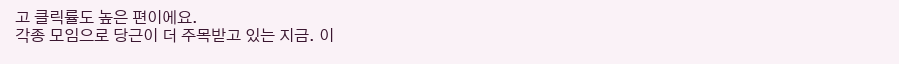고 클릭률도 높은 편이에요.
각종 모임으로 당근이 더 주목받고 있는 지금. 이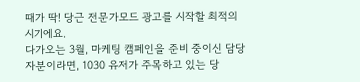때가 딱! 당근 전문가모드 광고를 시작할 최적의 시기에요.
다가오는 3월, 마케팅 캠페인을 준비 중이신 담당자분이라면, 1030 유저가 주목하고 있는 당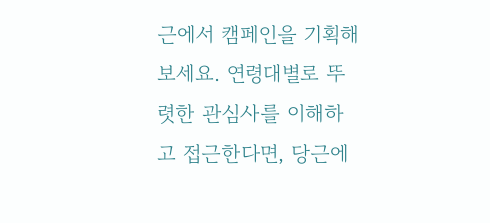근에서 캠페인을 기획해 보세요. 연령대별로 뚜렷한 관심사를 이해하고 접근한다면, 당근에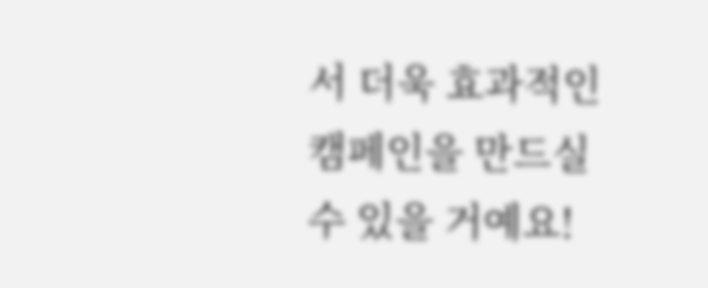서 더욱 효과적인 캠페인을 만드실 수 있을 거예요!